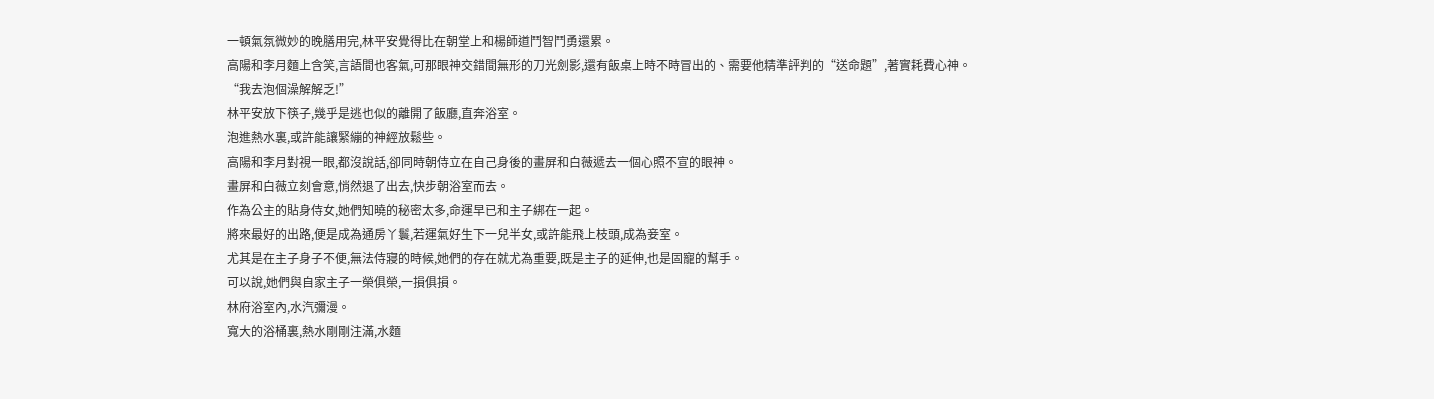一頓氣氛微妙的晚膳用完,林平安覺得比在朝堂上和楊師道鬥智鬥勇還累。
高陽和李月麵上含笑,言語間也客氣,可那眼神交錯間無形的刀光劍影,還有飯桌上時不時冒出的、需要他精準評判的“送命題”,著實耗費心神。
“我去泡個澡解解乏!”
林平安放下筷子,幾乎是逃也似的離開了飯廳,直奔浴室。
泡進熱水裏,或許能讓緊繃的神經放鬆些。
高陽和李月對視一眼,都沒說話,卻同時朝侍立在自己身後的畫屏和白薇遞去一個心照不宣的眼神。
畫屏和白薇立刻會意,悄然退了出去,快步朝浴室而去。
作為公主的貼身侍女,她們知曉的秘密太多,命運早已和主子綁在一起。
將來最好的出路,便是成為通房丫鬟,若運氣好生下一兒半女,或許能飛上枝頭,成為妾室。
尤其是在主子身子不便,無法侍寢的時候,她們的存在就尤為重要,既是主子的延伸,也是固寵的幫手。
可以說,她們與自家主子一榮俱榮,一損俱損。
林府浴室內,水汽彌漫。
寬大的浴桶裏,熱水剛剛注滿,水麵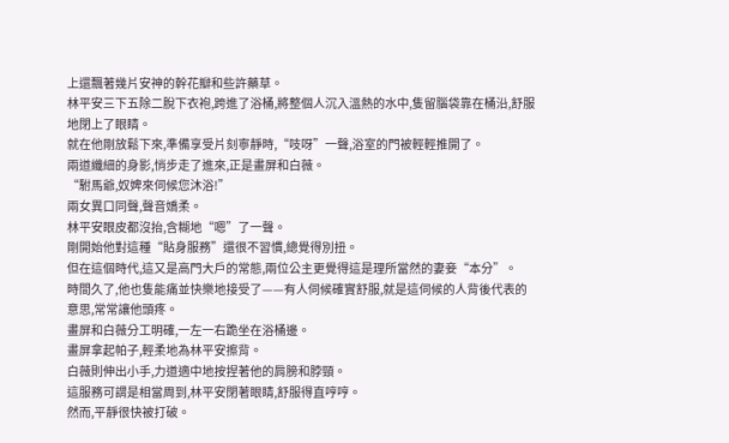上還飄著幾片安神的幹花瓣和些許藥草。
林平安三下五除二脫下衣袍,跨進了浴桶,將整個人沉入溫熱的水中,隻留腦袋靠在桶沿,舒服地閉上了眼睛。
就在他剛放鬆下來,準備享受片刻寧靜時,“吱呀”一聲,浴室的門被輕輕推開了。
兩道纖細的身影,悄步走了進來,正是畫屏和白薇。
“駙馬爺,奴婢來伺候您沐浴!”
兩女異口同聲,聲音嬌柔。
林平安眼皮都沒抬,含糊地“嗯”了一聲。
剛開始他對這種“貼身服務”還很不習慣,總覺得別扭。
但在這個時代,這又是高門大戶的常態,兩位公主更覺得這是理所當然的妻妾“本分”。
時間久了,他也隻能痛並快樂地接受了——有人伺候確實舒服,就是這伺候的人背後代表的意思,常常讓他頭疼。
畫屏和白薇分工明確,一左一右跪坐在浴桶邊。
畫屏拿起帕子,輕柔地為林平安擦背。
白薇則伸出小手,力道適中地按捏著他的肩膀和脖頸。
這服務可謂是相當周到,林平安閉著眼睛,舒服得直哼哼。
然而,平靜很快被打破。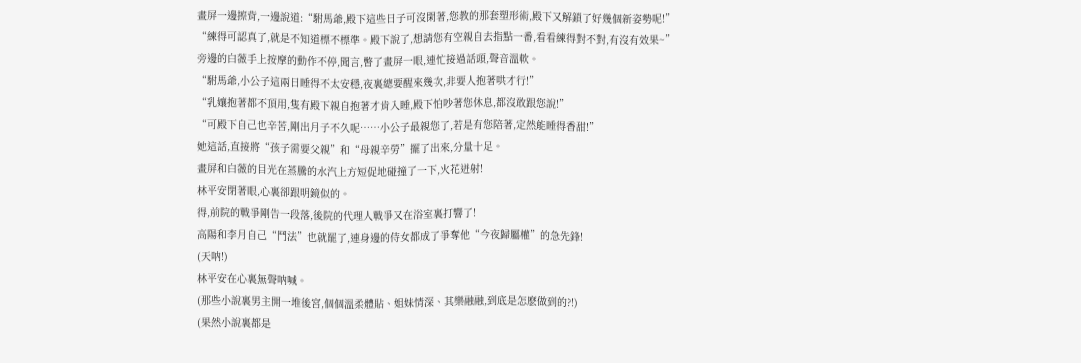畫屏一邊擦背,一邊說道:“駙馬爺,殿下這些日子可沒閑著,您教的那套塑形術,殿下又解鎖了好幾個新姿勢呢!”
“練得可認真了,就是不知道標不標準。殿下說了,想請您有空親自去指點一番,看看練得對不對,有沒有效果~”
旁邊的白薇手上按摩的動作不停,聞言,瞥了畫屏一眼,連忙接過話頭,聲音溫軟。
“駙馬爺,小公子這兩日睡得不太安穩,夜裏總要醒來幾次,非要人抱著哄才行!”
“乳孃抱著都不頂用,隻有殿下親自抱著才肯入睡,殿下怕吵著您休息,都沒敢跟您說!”
“可殿下自己也辛苦,剛出月子不久呢……小公子最親您了,若是有您陪著,定然能睡得香甜!”
她這話,直接將“孩子需要父親”和“母親辛勞”擺了出來,分量十足。
畫屏和白薇的目光在蒸騰的水汽上方短促地碰撞了一下,火花迸射!
林平安閉著眼,心裏卻跟明鏡似的。
得,前院的戰爭剛告一段落,後院的代理人戰爭又在浴室裏打響了!
高陽和李月自己“鬥法”也就罷了,連身邊的侍女都成了爭奪他“今夜歸屬權”的急先鋒!
(天呐!)
林平安在心裏無聲呐喊。
(那些小說裏男主開一堆後宮,個個溫柔體貼、姐妹情深、其樂融融,到底是怎麽做到的?!)
(果然小說裏都是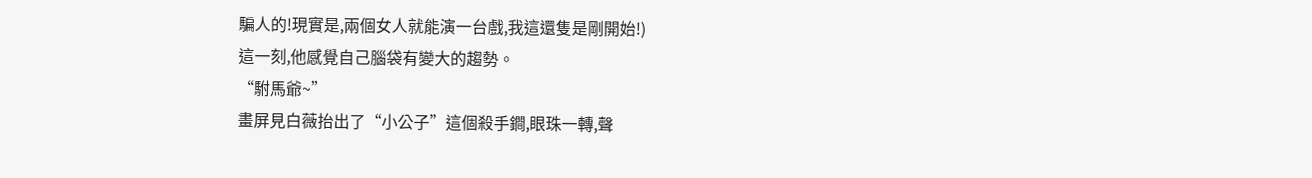騙人的!現實是,兩個女人就能演一台戲,我這還隻是剛開始!)
這一刻,他感覺自己腦袋有變大的趨勢。
“駙馬爺~”
畫屏見白薇抬出了“小公子”這個殺手鐧,眼珠一轉,聲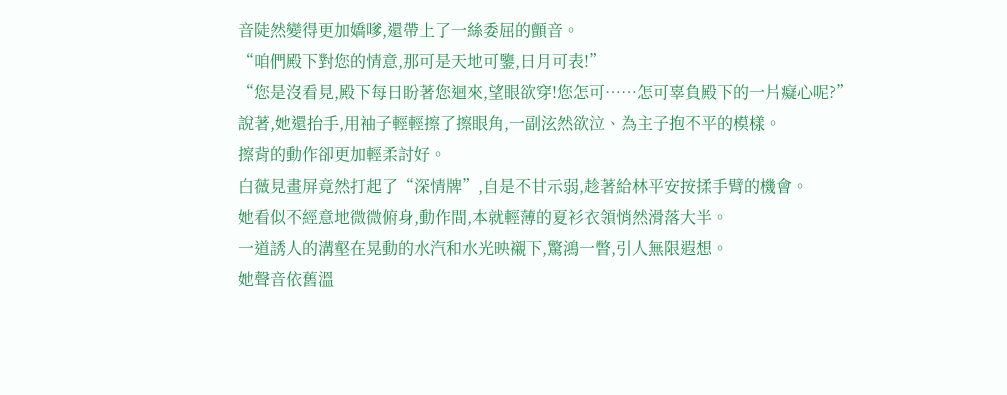音陡然變得更加嬌嗲,還帶上了一絲委屈的顫音。
“咱們殿下對您的情意,那可是天地可鑒,日月可表!”
“您是沒看見,殿下每日盼著您迴來,望眼欲穿!您怎可……怎可辜負殿下的一片癡心呢?”
說著,她還抬手,用袖子輕輕擦了擦眼角,一副泫然欲泣、為主子抱不平的模樣。
擦背的動作卻更加輕柔討好。
白薇見畫屏竟然打起了“深情牌”,自是不甘示弱,趁著給林平安按揉手臂的機會。
她看似不經意地微微俯身,動作間,本就輕薄的夏衫衣領悄然滑落大半。
一道誘人的溝壑在晃動的水汽和水光映襯下,驚鴻一瞥,引人無限遐想。
她聲音依舊溫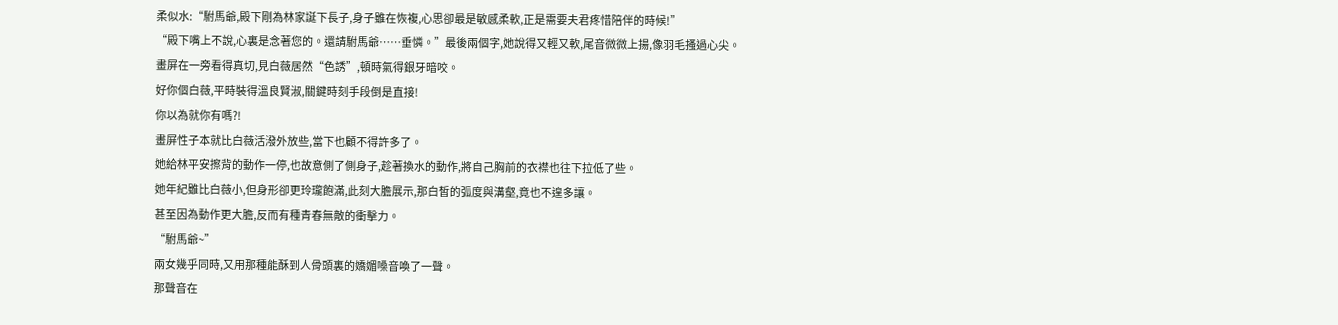柔似水:“駙馬爺,殿下剛為林家誕下長子,身子雖在恢複,心思卻最是敏感柔軟,正是需要夫君疼惜陪伴的時候!”
“殿下嘴上不說,心裏是念著您的。還請駙馬爺……垂憐。”最後兩個字,她說得又輕又軟,尾音微微上揚,像羽毛搔過心尖。
畫屏在一旁看得真切,見白薇居然“色誘”,頓時氣得銀牙暗咬。
好你個白薇,平時裝得溫良賢淑,關鍵時刻手段倒是直接!
你以為就你有嗎?!
畫屏性子本就比白薇活潑外放些,當下也顧不得許多了。
她給林平安擦背的動作一停,也故意側了側身子,趁著換水的動作,將自己胸前的衣襟也往下拉低了些。
她年紀雖比白薇小,但身形卻更玲瓏飽滿,此刻大膽展示,那白皙的弧度與溝壑,竟也不遑多讓。
甚至因為動作更大膽,反而有種青春無敵的衝擊力。
“駙馬爺~”
兩女幾乎同時,又用那種能酥到人骨頭裏的嬌媚嗓音喚了一聲。
那聲音在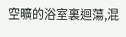空曠的浴室裏迴蕩,混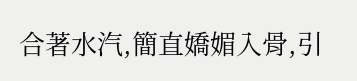合著水汽,簡直嬌媚入骨,引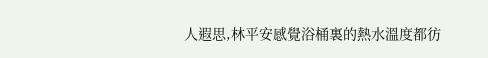人遐思,林平安感覺浴桶裏的熱水溫度都彷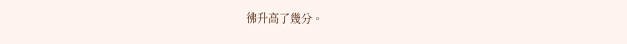彿升高了幾分。